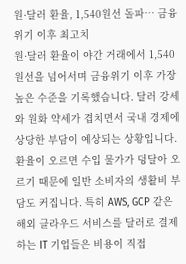원·달러 환율, 1,540원선 돌파… 금융위기 이후 최고치
원·달러 환율이 야간 거래에서 1,540원선을 넘어서며 금융위기 이후 가장 높은 수준을 기록했습니다. 달러 강세와 원화 약세가 겹치면서 국내 경제에 상당한 부담이 예상되는 상황입니다. 환율이 오르면 수입 물가가 덩달아 오르기 때문에 일반 소비자의 생활비 부담도 커집니다. 특히 AWS, GCP 같은 해외 클라우드 서비스를 달러로 결제하는 IT 기업들은 비용이 직접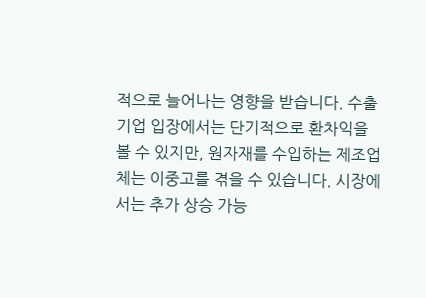적으로 늘어나는 영향을 받습니다. 수출 기업 입장에서는 단기적으로 환차익을 볼 수 있지만, 원자재를 수입하는 제조업체는 이중고를 겪을 수 있습니다. 시장에서는 추가 상승 가능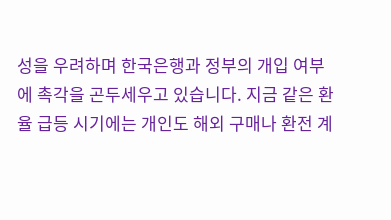성을 우려하며 한국은행과 정부의 개입 여부에 촉각을 곤두세우고 있습니다. 지금 같은 환율 급등 시기에는 개인도 해외 구매나 환전 계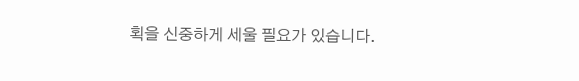획을 신중하게 세울 필요가 있습니다.